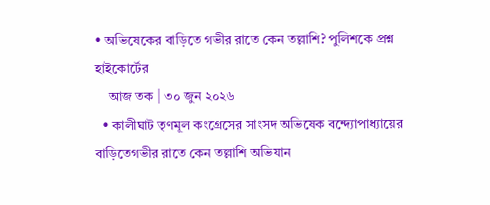• অভিষেকের বাড়িতে গভীর রাতে কেন তল্লাশি? পুলিশকে প্রশ্ন হাইকোর্টের
    আজ তক | ৩০ জুন ২০২৬
  • কালীঘাট তৃণমূল কংগ্রেসের সাংসদ অভিষেক বন্দ্যোপাধ্যায়ের বাড়িতেগভীর রাতে কেন তল্লাশি অভিযান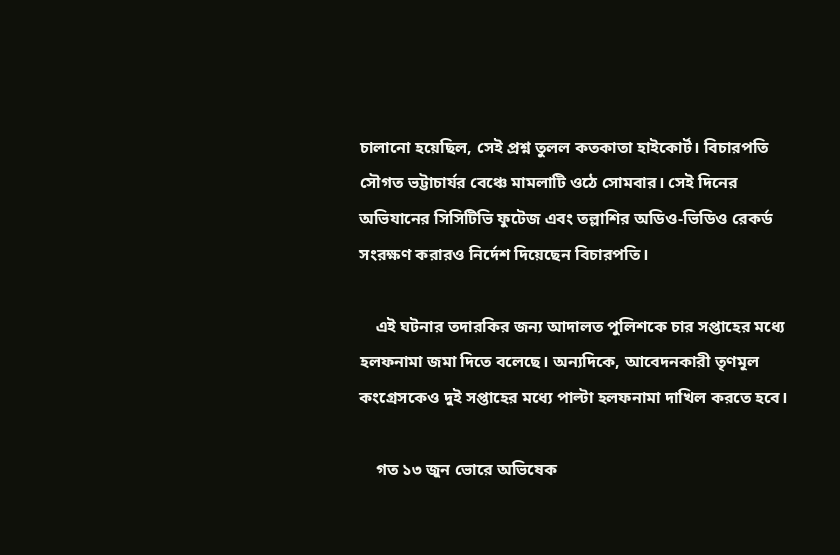চালানো হয়েছিল, সেই প্রশ্ন তুলল কতকাতা হাইকোর্ট। বিচারপতি সৌগত ভট্টাচার্যর বেঞ্চে মামলাটি ওঠে সোমবার। সেই দিনের অভিযানের সিসিটিভি ফুটেজ এবং তল্লাশির অডিও-ভিডিও রেকর্ড সংরক্ষণ করারও নির্দেশ দিয়েছেন বিচারপতি।

    এই ঘটনার তদারকির জন্য আদালত পুলিশকে চার সপ্তাহের মধ্যে হলফনামা জমা দিতে বলেছে। অন্যদিকে, আবেদনকারী তৃণমূল কংগ্রেসকেও দুই সপ্তাহের মধ্যে পাল্টা হলফনামা দাখিল করতে হবে।

    গত ১৩ জুন ভোরে অভিষেক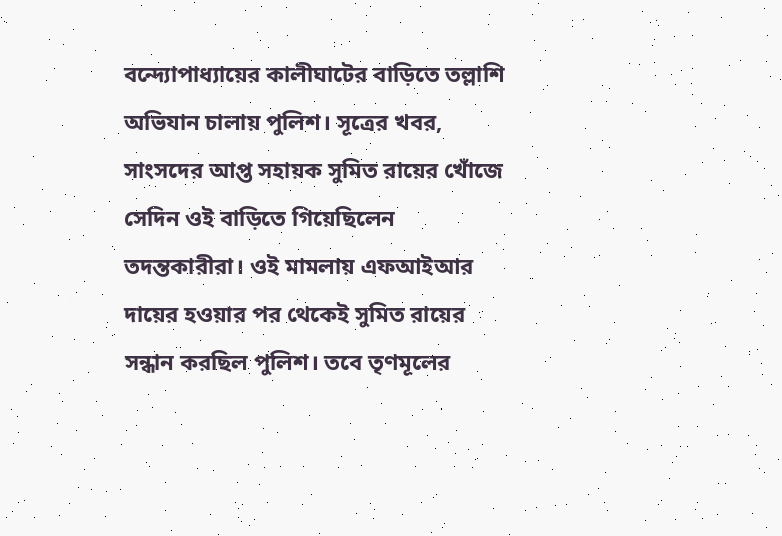বন্দ্যোপাধ্যায়ের কালীঘাটের বাড়িতে তল্লাশি অভিযান চালায় পুলিশ। সূত্রের খবর, সাংসদের আপ্ত সহায়ক সুমিত রায়ের খোঁজে সেদিন ওই বাড়িতে গিয়েছিলেন তদন্তকারীরা। ওই মামলায় এফআইআর দায়ের হওয়ার পর থেকেই সুমিত রায়ের সন্ধান করছিল পুলিশ। তবে তৃণমূলের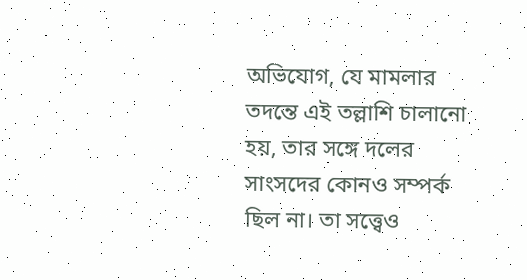অভিযোগ, যে মামলার তদন্তে এই তল্লাশি চালানো হয়, তার সঙ্গে দলের সাংসদের কোনও সম্পর্ক ছিল না। তা সত্ত্বেও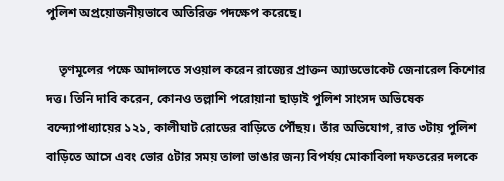পুলিশ অপ্রয়োজনীয়ভাবে অতিরিক্ত পদক্ষেপ করেছে।

    তৃণমূলের পক্ষে আদালতে সওয়াল করেন রাজ্যের প্রাক্তন অ্যাডভোকেট জেনারেল কিশোর দত্ত। তিনি দাবি করেন, কোনও তল্লাশি পরোয়ানা ছাড়াই পুলিশ সাংসদ অভিষেক বন্দ্যোপাধ্যায়ের ১২১, কালীঘাট রোডের বাড়িতে পৌঁছয়। তাঁর অভিযোগ, রাত ৩টায় পুলিশ বাড়িতে আসে এবং ভোর ৫টার সময় তালা ভাঙার জন্য বিপর্যয় মোকাবিলা দফতরের দলকে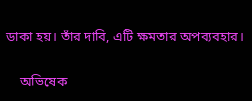ডাকা হয়। তাঁর দাবি, এটি ক্ষমতার অপব্যবহার।

    অভিষেক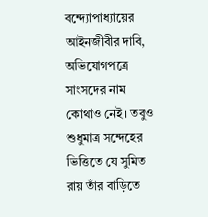বন্দ্যোপাধ্যায়ের আইনজীবীর দাবি, অভিযোগপত্রে সাংসদের নাম কোথাও নেই। তবুও শুধুমাত্র সন্দেহের ভিত্তিতে যে সুমিত রায় তাঁর বাড়িতে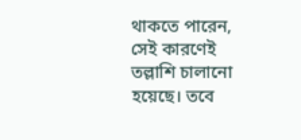থাকতে পারেন, সেই কারণেই তল্লাশি চালানো হয়েছে। তবে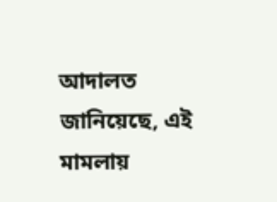আদালত জানিয়েছে, এই মামলায়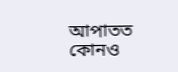আপাতত কোনও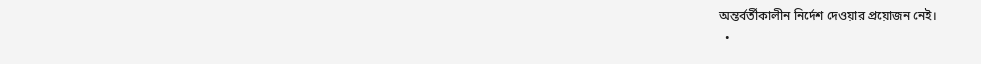অন্তর্বর্তীকালীন নির্দেশ দেওয়ার প্রয়োজন নেই।
  •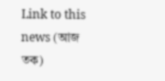Link to this news (আজ তক)